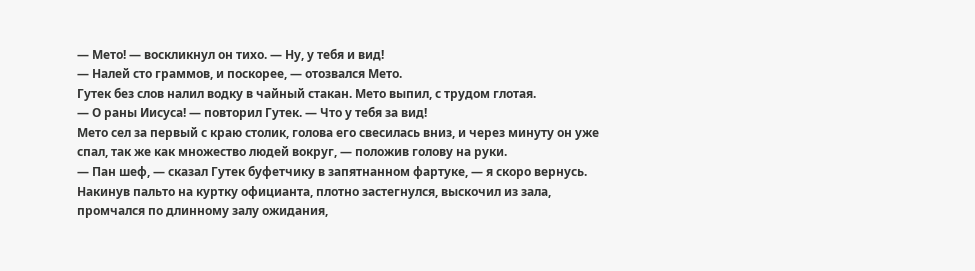— Мето! — воскликнул он тихо. — Ну, у тебя и вид!
— Налей сто граммов, и поскорее, — отозвался Мето.
Гутек без слов налил водку в чайный стакан. Мето выпил, с трудом глотая.
— О раны Иисуса! — повторил Гутек. — Что у тебя за вид!
Мето сел за первый с краю столик, голова его свесилась вниз, и через минуту он уже спал, так же как множество людей вокруг, — положив голову на руки.
— Пан шеф, — сказал Гутек буфетчику в запятнанном фартуке, — я скоро вернусь.
Накинув пальто на куртку официанта, плотно застегнулся, выскочил из зала, промчался по длинному залу ожидания,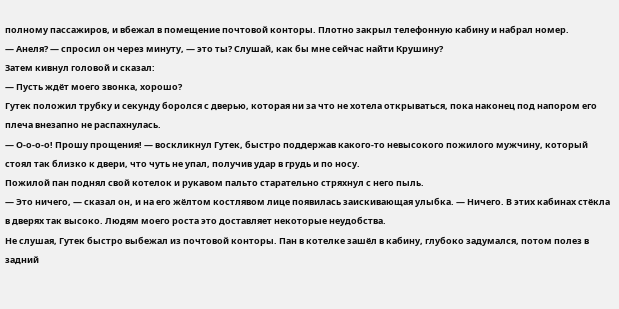полному пассажиров, и вбежал в помещение почтовой конторы. Плотно закрыл телефонную кабину и набрал номер.
— Анеля? — спросил он через минуту, — это ты? Слушай, как бы мне сейчас найти Крушину?
Затем кивнул головой и сказал:
— Пусть ждёт моего звонка, хорошо?
Гутек положил трубку и секунду боролся с дверью, которая ни за что не хотела открываться, пока наконец под напором его плеча внезапно не распахнулась.
— О-о-о-о! Прошу прощения! — воскликнул Гутек, быстро поддержав какого-то невысокого пожилого мужчину, который стоял так близко к двери, что чуть не упал, получив удар в грудь и по носу.
Пожилой пан поднял свой котелок и рукавом пальто старательно стряхнул с него пыль.
— Это ничего, — сказал он, и на его жёлтом костлявом лице появилась заискивающая улыбка. — Ничего. В этих кабинах стёкла в дверях так высоко. Людям моего роста это доставляет некоторые неудобства.
Не слушая, Гутек быстро выбежал из почтовой конторы. Пан в котелке зашёл в кабину, глубоко задумался, потом полез в задний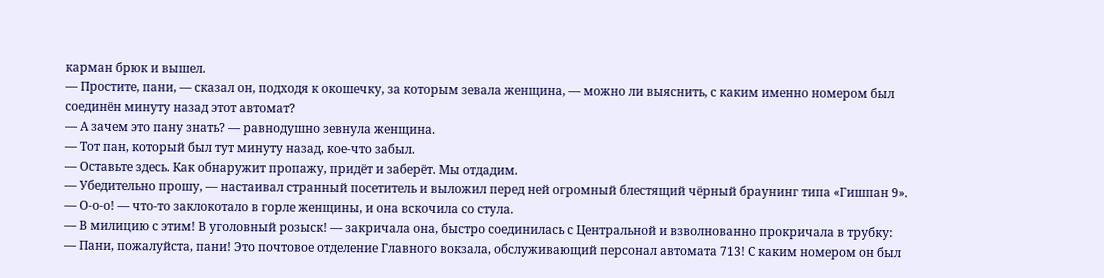карман брюк и вышел.
— Простите, пани, — сказал он, подходя к окошечку, за которым зевала женщина, — можно ли выяснить, с каким именно номером был соединён минуту назад этот автомат?
— А зачем это пану знать? — равнодушно зевнула женщина.
— Тот пан, который был тут минуту назад, кое-что забыл.
— Оставьте здесь. Как обнаружит пропажу, придёт и заберёт. Мы отдадим.
— Убедительно прошу, — настаивал странный посетитель и выложил перед ней огромный блестящий чёрный браунинг типа «Гишпан 9».
— О-о-о! — что-то заклокотало в горле женщины, и она вскочила со стула.
— В милицию с этим! В уголовный розыск! — закричала она, быстро соединилась с Центральной и взволнованно прокричала в трубку:
— Пани, пожалуйста, пани! Это почтовое отделение Главного вокзала, обслуживающий персонал автомата 713! С каким номером он был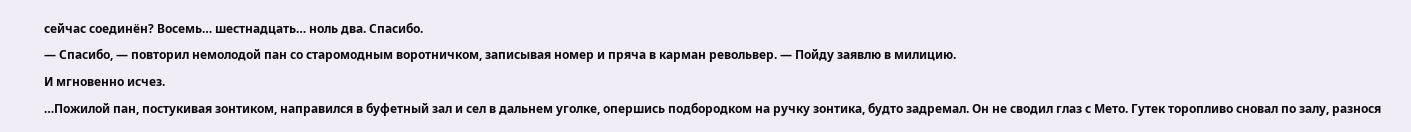сейчас соединён? Восемь… шестнадцать… ноль два. Спасибо.
— Спасибо, — повторил немолодой пан со старомодным воротничком, записывая номер и пряча в карман револьвер. — Пойду заявлю в милицию.
И мгновенно исчез.
…Пожилой пан, постукивая зонтиком, направился в буфетный зал и сел в дальнем уголке, опершись подбородком на ручку зонтика, будто задремал. Он не сводил глаз с Мето. Гутек торопливо сновал по залу, разнося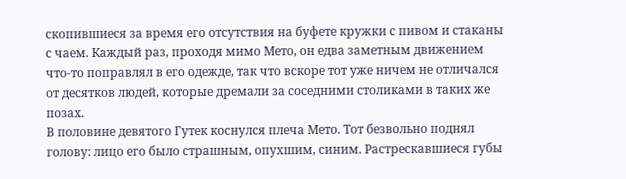скопившиеся за время его отсутствия на буфете кружки с пивом и стаканы с чаем. Каждый раз, проходя мимо Мето, он едва заметным движением что-то поправлял в его одежде, так что вскоре тот уже ничем не отличался от десятков людей, которые дремали за соседними столиками в таких же позах.
В половине девятого Гутек коснулся плеча Мето. Тот безвольно поднял голову: лицо его было страшным, опухшим, синим. Растрескавшиеся губы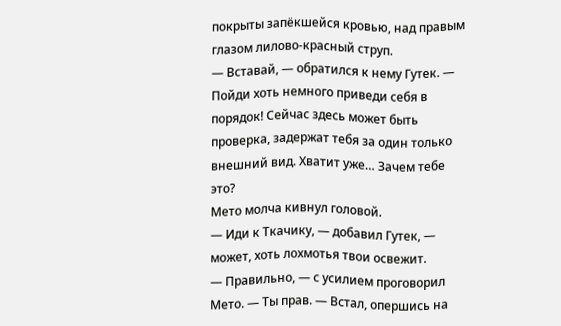покрыты запёкшейся кровью, над правым глазом лилово-красный струп.
— Вставай, — обратился к нему Гутек. — Пойди хоть немного приведи себя в порядок! Сейчас здесь может быть проверка, задержат тебя за один только внешний вид. Хватит уже… Зачем тебе это?
Мето молча кивнул головой.
— Иди к Ткачику, — добавил Гутек, — может, хоть лохмотья твои освежит.
— Правильно, — с усилием проговорил Мето. — Ты прав. — Встал, опершись на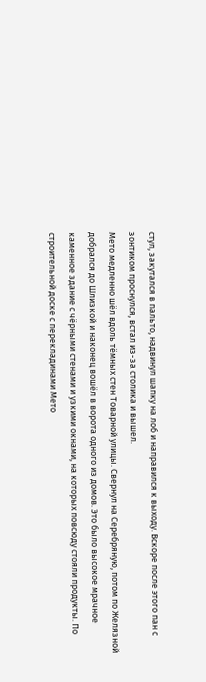стул, закутался в пальто, надвинул шапку на лоб и направился к выходу. Вскоре после этого пан с зонтиком проснулся, встал из-за столика и вышел.
Мето медленно шёл вдоль тёмных стен Товарной улицы. Свернул на Серебряную, потом по Желязной добрался до Шлизкой и наконец вошёл в ворота одного из домов. Это было высокое мрачное каменное здание с чёрными стенами и узкими окнами, на которых повсюду стояли продукты. По строительной доске с перекладинами Мето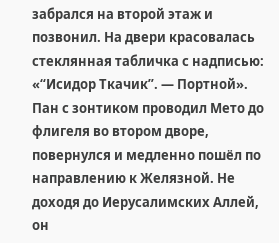забрался на второй этаж и позвонил. На двери красовалась стеклянная табличка с надписью: «“Исидор Ткачик”. — Портной».
Пан с зонтиком проводил Мето до флигеля во втором дворе, повернулся и медленно пошёл по направлению к Желязной. Не доходя до Иерусалимских Аллей, он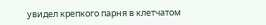увидел крепкого парня в клетчатом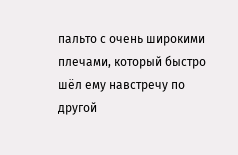пальто с очень широкими плечами, который быстро шёл ему навстречу по другой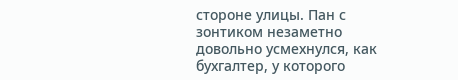стороне улицы. Пан с зонтиком незаметно довольно усмехнулся, как бухгалтер, у которого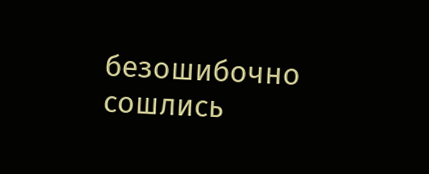безошибочно сошлись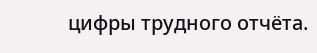цифры трудного отчёта.